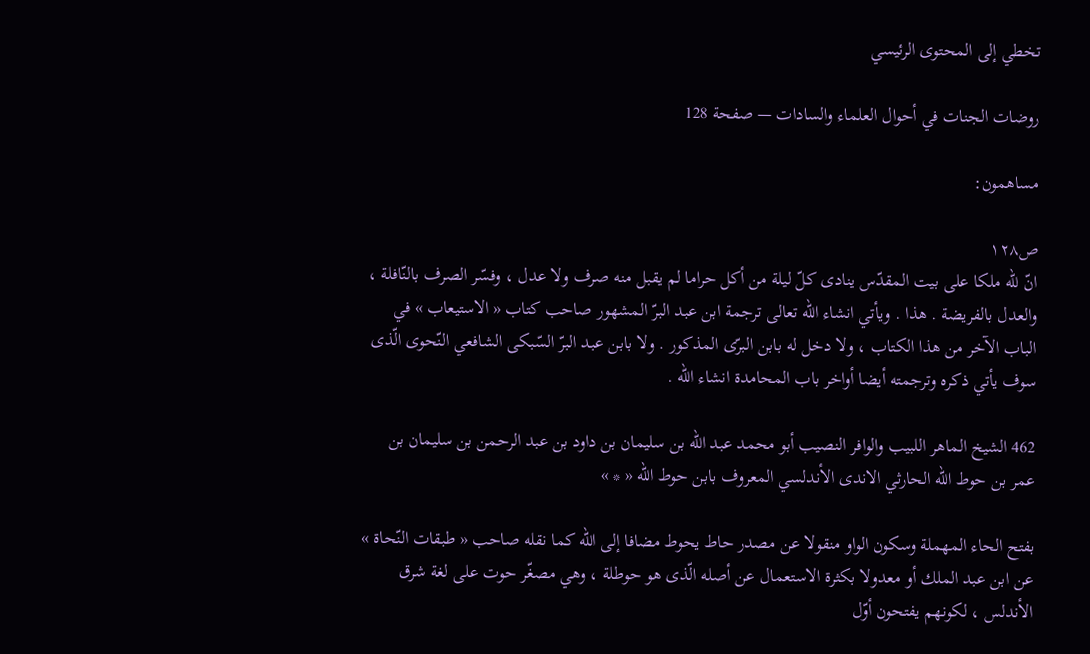تخطي إلى المحتوى الرئيسي

روضات الجنات في أحوال العلماء والسادات — صفحة 128

مساهمون:

ص١٢٨
انّ للّه ملكا على بيت المقدّس ينادى كلّ ليلة من أكل حراما لم يقبل منه صرف ولا عدل ، وفسّر الصرف بالنّافلة ، والعدل بالفريضة . هذا . ويأتي انشاء اللّه تعالى ترجمة ابن عبد البرّ المشهور صاحب كتاب « الاستيعاب » في الباب الآخر من هذا الكتاب ، ولا دخل له بابن البرّى المذكور . ولا بابن عبد البرّ السّبكى الشافعي النّحوى الّذى سوف يأتي ذكره وترجمته أيضا أواخر باب المحامدة انشاء اللّه .

462 الشيخ الماهر اللبيب والوافر النصيب أبو محمد عبد اللّه بن سليمان بن داود بن عبد الرحمن بن سليمان بن عمر بن حوط اللّه الحارثي الاندى الأندلسي المعروف بابن حوط اللّه « * »

بفتح الحاء المهملة وسكون الواو منقولا عن مصدر حاط يحوط مضافا إلى اللّه كما نقله صاحب « طبقات النّحاة » عن ابن عبد الملك أو معدولا بكثرة الاستعمال عن أصله الّذى هو حوطلة ، وهي مصغّر حوت على لغة شرق الأندلس ، لكونهم يفتحون أوّل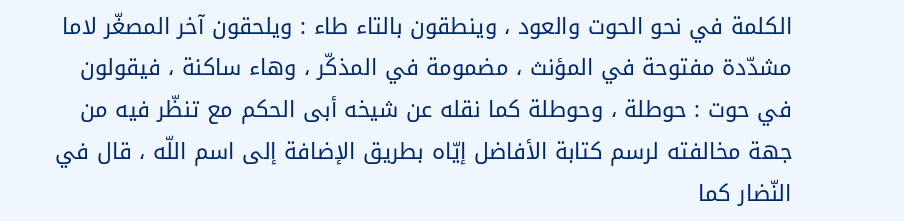الكلمة في نحو الحوت والعود ، وينطقون بالتاء طاء : ويلحقون آخر المصغّر لاما مشدّدة مفتوحة في المؤنث ، مضمومة في المذكّر ، وهاء ساكنة ، فيقولون في حوت : حوطلة ، وحوطلة كما نقله عن شيخه أبى الحكم مع تنظّر فيه من جهة مخالفته لرسم كتابة الأفاضل إيّاه بطريق الإضافة إلى اسم اللّه ، قال في النّضار كما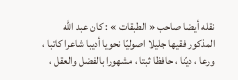نقله أيضا صاحب « الطبقات » : كان عبد اللّه المذكور فقيها جليلا اصوليّا نحويا أديبا شاعرا كاتبا ، ورعا ، ديّنا ، حافظا ثبتا ، مشهورا بالفضل والعقل ،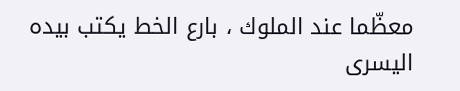معظّما عند الملوك ، بارع الخط يكتب بيده اليسرى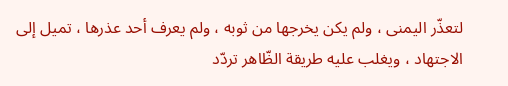لتعذّر اليمنى ، ولم يكن يخرجها من ثوبه ، ولم يعرف أحد عذرها ، تميل إلى الاجتهاد ، ويغلب عليه طريقة الظّاهر تردّد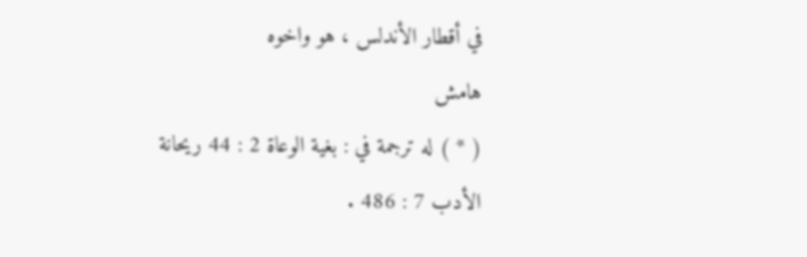في أقطار الأندلس ، هو واخوه
هامش
( * ) له ترجمة في : بغية الوعاة 2 : 44 ريحانة الأدب 7 : 486 .